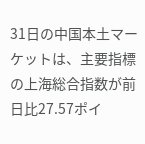31日の中国本土マーケットは、主要指標の上海総合指数が前日比27.57ポイ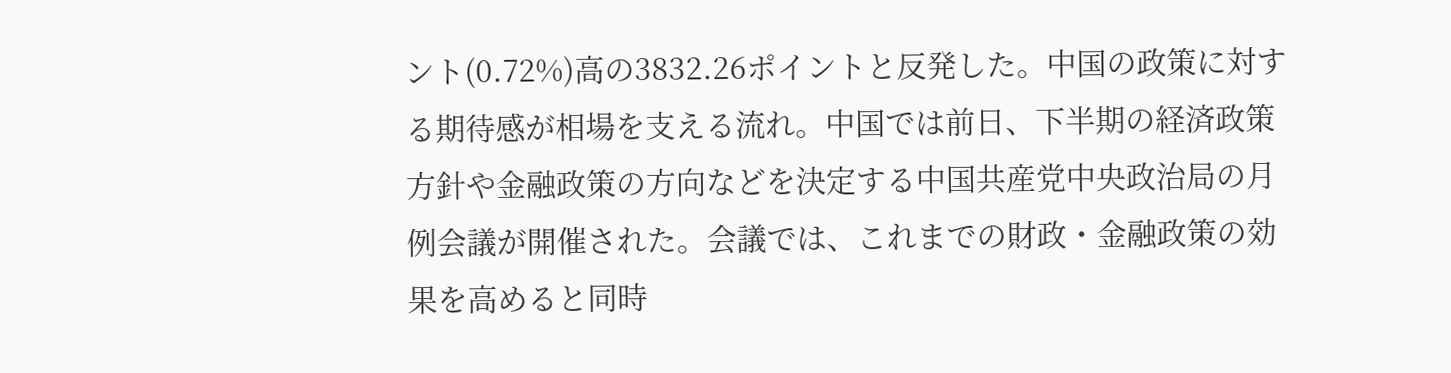ント(0.72%)高の3832.26ポイントと反発した。中国の政策に対する期待感が相場を支える流れ。中国では前日、下半期の経済政策方針や金融政策の方向などを決定する中国共産党中央政治局の月例会議が開催された。会議では、これまでの財政・金融政策の効果を高めると同時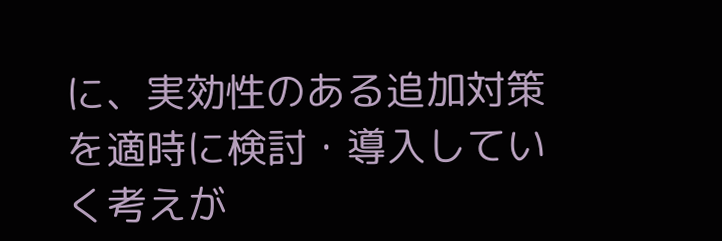に、実効性のある追加対策を適時に検討・導入していく考えが